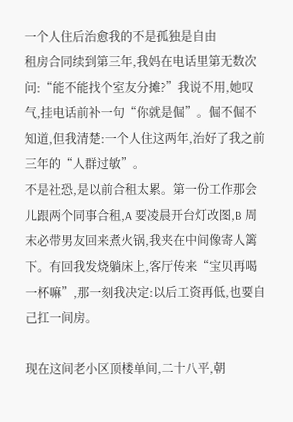一个人住后治愈我的不是孤独是自由
租房合同续到第三年,我妈在电话里第无数次问:“能不能找个室友分摊?”我说不用,她叹气,挂电话前补一句“你就是倔”。倔不倔不知道,但我清楚:一个人住这两年,治好了我之前三年的“人群过敏”。
不是社恐,是以前合租太累。第一份工作那会儿跟两个同事合租,A 要凌晨开台灯改图,B 周末必带男友回来煮火锅,我夹在中间像寄人篱下。有回我发烧躺床上,客厅传来“宝贝再喝一杯嘛”,那一刻我决定:以后工资再低,也要自己扛一间房。

现在这间老小区顶楼单间,二十八平,朝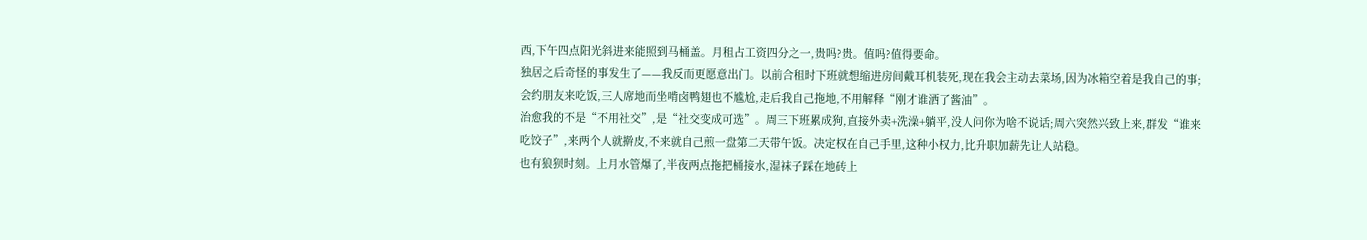西,下午四点阳光斜进来能照到马桶盖。月租占工资四分之一,贵吗?贵。值吗?值得要命。
独居之后奇怪的事发生了——我反而更愿意出门。以前合租时下班就想缩进房间戴耳机装死,现在我会主动去菜场,因为冰箱空着是我自己的事;会约朋友来吃饭,三人席地而坐啃卤鸭翅也不尴尬,走后我自己拖地,不用解释“刚才谁洒了酱油”。
治愈我的不是“不用社交”,是“社交变成可选”。周三下班累成狗,直接外卖+洗澡+躺平,没人问你为啥不说话;周六突然兴致上来,群发“谁来吃饺子”,来两个人就擀皮,不来就自己煎一盘第二天带午饭。决定权在自己手里,这种小权力,比升职加薪先让人站稳。
也有狼狈时刻。上月水管爆了,半夜两点拖把桶接水,湿袜子踩在地砖上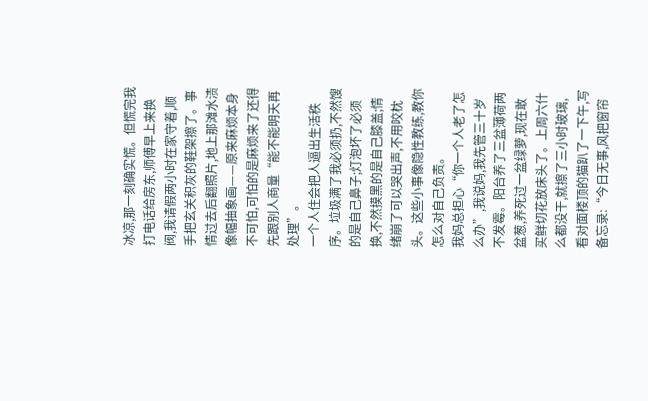冰凉,那一刻确实慌。但慌完我打电话给房东,师傅早上来换阀,我请假两小时在家守着,顺手把玄关积灰的鞋架擦了。事情过去后翻照片,地上那滩水渍像幅抽象画——原来麻烦本身不可怕,可怕的是麻烦来了还得先跟别人商量“能不能明天再处理”。
一个人住会把人逼出生活秩序。垃圾满了我必须扔,不然馊的是自己鼻子;灯泡坏了必须换,不然摸黑的是自己膝盖;情绪崩了可以哭出声,不用咬枕头。这些小事像隐性教练,教你怎么对自己负责。
我妈总担心“你一个人老了怎么办”,我说妈,我先管三十岁不发霉。阳台养了三盆薄荷两盆葱,养死过一盆绿萝,现在敢买鲜切花放床头了。上周六什么都没干,就擦了三小时玻璃,看对面楼顶的猫趴了一下午,写备忘录:“今日无事,风把窗帘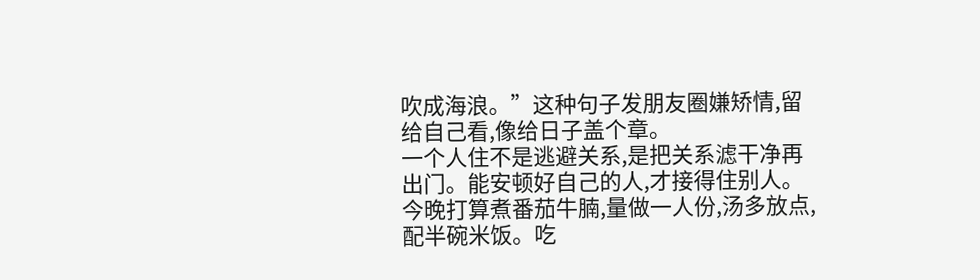吹成海浪。”这种句子发朋友圈嫌矫情,留给自己看,像给日子盖个章。
一个人住不是逃避关系,是把关系滤干净再出门。能安顿好自己的人,才接得住别人。今晚打算煮番茄牛腩,量做一人份,汤多放点,配半碗米饭。吃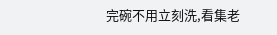完碗不用立刻洗,看集老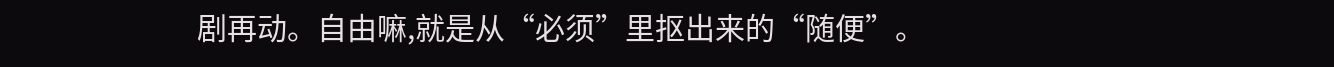剧再动。自由嘛,就是从“必须”里抠出来的“随便”。